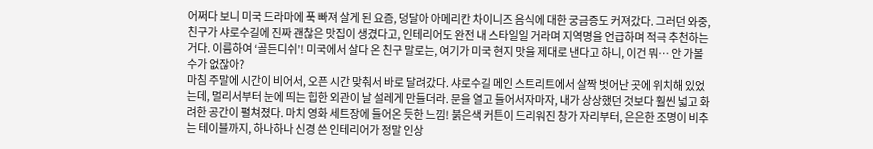어쩌다 보니 미국 드라마에 푹 빠져 살게 된 요즘, 덩달아 아메리칸 차이니즈 음식에 대한 궁금증도 커져갔다. 그러던 와중, 친구가 샤로수길에 진짜 괜찮은 맛집이 생겼다고, 인테리어도 완전 내 스타일일 거라며 지역명을 언급하며 적극 추천하는 거다. 이름하여 ‘골든디쉬’! 미국에서 살다 온 친구 말로는, 여기가 미국 현지 맛을 제대로 낸다고 하니, 이건 뭐… 안 가볼 수가 없잖아?
마침 주말에 시간이 비어서, 오픈 시간 맞춰서 바로 달려갔다. 샤로수길 메인 스트리트에서 살짝 벗어난 곳에 위치해 있었는데, 멀리서부터 눈에 띄는 힙한 외관이 날 설레게 만들더라. 문을 열고 들어서자마자, 내가 상상했던 것보다 훨씬 넓고 화려한 공간이 펼쳐졌다. 마치 영화 세트장에 들어온 듯한 느낌! 붉은색 커튼이 드리워진 창가 자리부터, 은은한 조명이 비추는 테이블까지, 하나하나 신경 쓴 인테리어가 정말 인상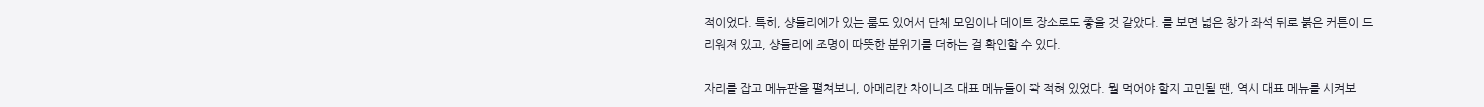적이었다. 특히, 샹들리에가 있는 룸도 있어서 단체 모임이나 데이트 장소로도 좋을 것 같았다. 를 보면 넓은 창가 좌석 뒤로 붉은 커튼이 드리워져 있고, 샹들리에 조명이 따뜻한 분위기를 더하는 걸 확인할 수 있다.

자리를 잡고 메뉴판을 펼쳐보니, 아메리칸 차이니즈 대표 메뉴들이 쫙 적혀 있었다. 뭘 먹어야 할지 고민될 땐, 역시 대표 메뉴를 시켜보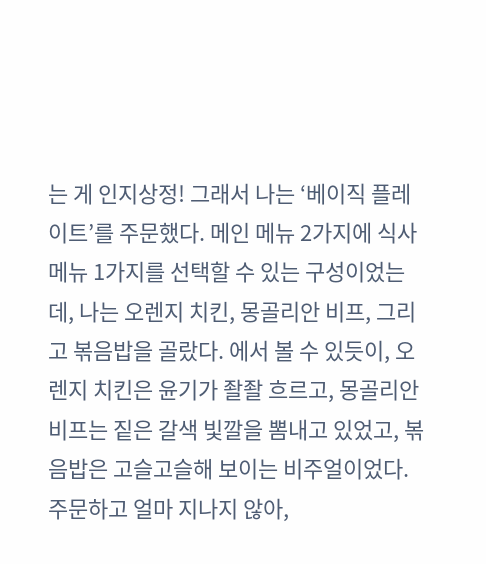는 게 인지상정! 그래서 나는 ‘베이직 플레이트’를 주문했다. 메인 메뉴 2가지에 식사 메뉴 1가지를 선택할 수 있는 구성이었는데, 나는 오렌지 치킨, 몽골리안 비프, 그리고 볶음밥을 골랐다. 에서 볼 수 있듯이, 오렌지 치킨은 윤기가 좔좔 흐르고, 몽골리안 비프는 짙은 갈색 빛깔을 뽐내고 있었고, 볶음밥은 고슬고슬해 보이는 비주얼이었다.
주문하고 얼마 지나지 않아,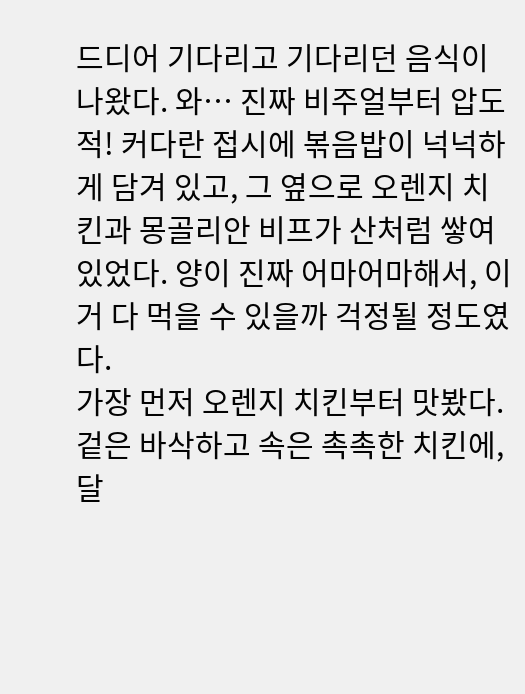드디어 기다리고 기다리던 음식이 나왔다. 와… 진짜 비주얼부터 압도적! 커다란 접시에 볶음밥이 넉넉하게 담겨 있고, 그 옆으로 오렌지 치킨과 몽골리안 비프가 산처럼 쌓여 있었다. 양이 진짜 어마어마해서, 이거 다 먹을 수 있을까 걱정될 정도였다.
가장 먼저 오렌지 치킨부터 맛봤다. 겉은 바삭하고 속은 촉촉한 치킨에, 달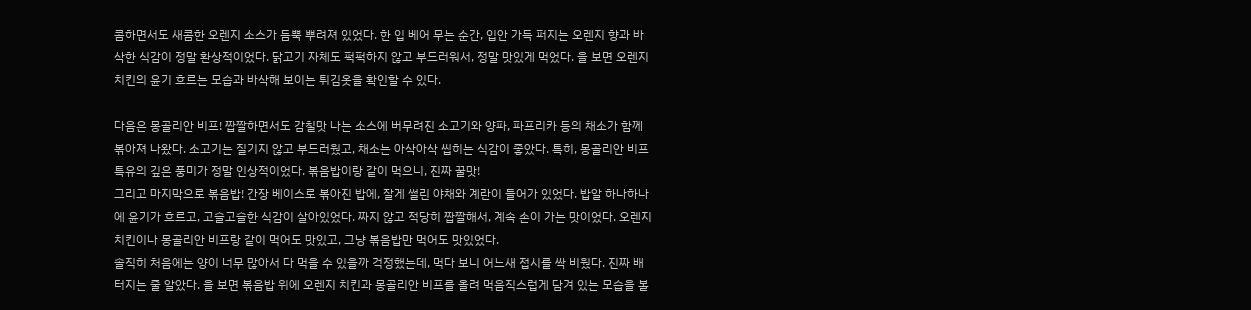콤하면서도 새콤한 오렌지 소스가 듬뿍 뿌려져 있었다. 한 입 베어 무는 순간, 입안 가득 퍼지는 오렌지 향과 바삭한 식감이 정말 환상적이었다. 닭고기 자체도 퍽퍽하지 않고 부드러워서, 정말 맛있게 먹었다. 을 보면 오렌지 치킨의 윤기 흐르는 모습과 바삭해 보이는 튀김옷을 확인할 수 있다.

다음은 몽골리안 비프! 짭짤하면서도 감칠맛 나는 소스에 버무려진 소고기와 양파, 파프리카 등의 채소가 함께 볶아져 나왔다. 소고기는 질기지 않고 부드러웠고, 채소는 아삭아삭 씹히는 식감이 좋았다. 특히, 몽골리안 비프 특유의 깊은 풍미가 정말 인상적이었다. 볶음밥이랑 같이 먹으니, 진짜 꿀맛!
그리고 마지막으로 볶음밥! 간장 베이스로 볶아진 밥에, 잘게 썰린 야채와 계란이 들어가 있었다. 밥알 하나하나에 윤기가 흐르고, 고슬고슬한 식감이 살아있었다. 짜지 않고 적당히 짭짤해서, 계속 손이 가는 맛이었다. 오렌지 치킨이나 몽골리안 비프랑 같이 먹어도 맛있고, 그냥 볶음밥만 먹어도 맛있었다.
솔직히 처음에는 양이 너무 많아서 다 먹을 수 있을까 걱정했는데, 먹다 보니 어느새 접시를 싹 비웠다. 진짜 배 터지는 줄 알았다. 을 보면 볶음밥 위에 오렌지 치킨과 몽골리안 비프를 올려 먹음직스럽게 담겨 있는 모습을 볼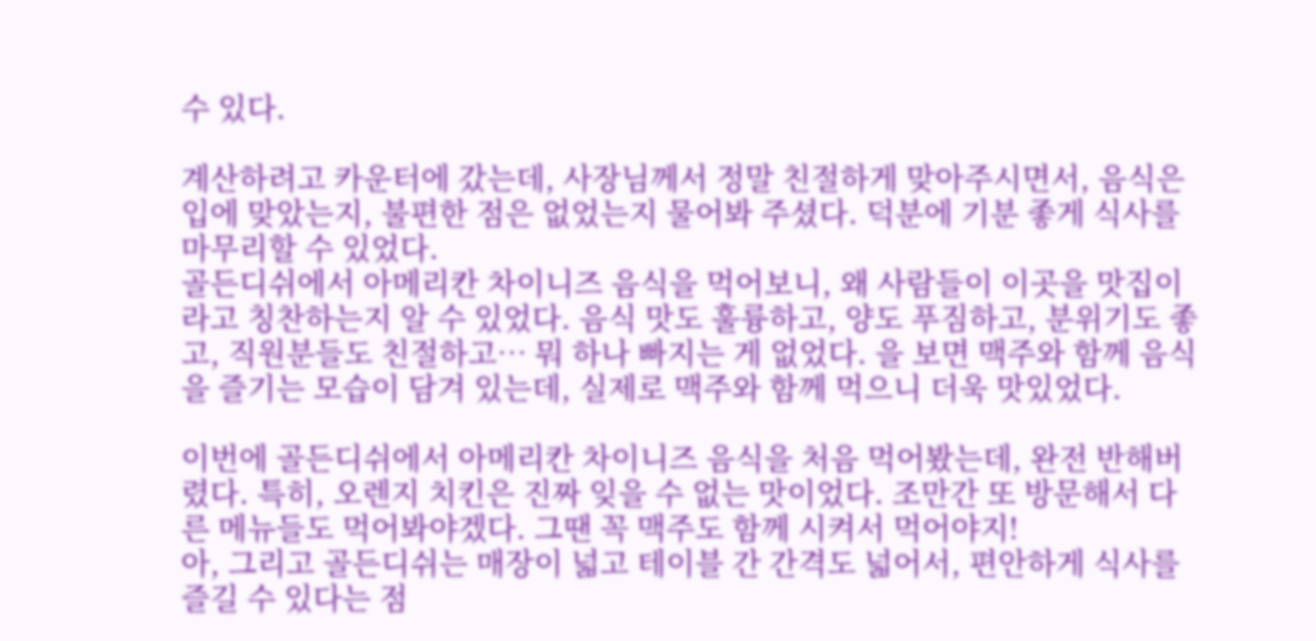수 있다.

계산하려고 카운터에 갔는데, 사장님께서 정말 친절하게 맞아주시면서, 음식은 입에 맞았는지, 불편한 점은 없었는지 물어봐 주셨다. 덕분에 기분 좋게 식사를 마무리할 수 있었다.
골든디쉬에서 아메리칸 차이니즈 음식을 먹어보니, 왜 사람들이 이곳을 맛집이라고 칭찬하는지 알 수 있었다. 음식 맛도 훌륭하고, 양도 푸짐하고, 분위기도 좋고, 직원분들도 친절하고… 뭐 하나 빠지는 게 없었다. 을 보면 맥주와 함께 음식을 즐기는 모습이 담겨 있는데, 실제로 맥주와 함께 먹으니 더욱 맛있었다.

이번에 골든디쉬에서 아메리칸 차이니즈 음식을 처음 먹어봤는데, 완전 반해버렸다. 특히, 오렌지 치킨은 진짜 잊을 수 없는 맛이었다. 조만간 또 방문해서 다른 메뉴들도 먹어봐야겠다. 그땐 꼭 맥주도 함께 시켜서 먹어야지!
아, 그리고 골든디쉬는 매장이 넓고 테이블 간 간격도 넓어서, 편안하게 식사를 즐길 수 있다는 점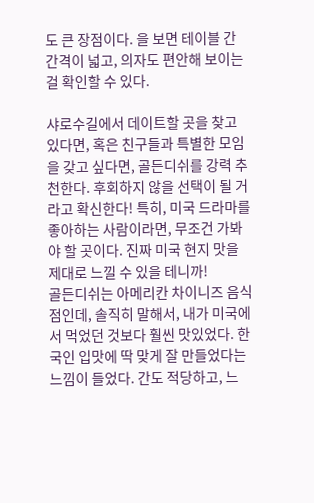도 큰 장점이다. 을 보면 테이블 간 간격이 넓고, 의자도 편안해 보이는 걸 확인할 수 있다.

샤로수길에서 데이트할 곳을 찾고 있다면, 혹은 친구들과 특별한 모임을 갖고 싶다면, 골든디쉬를 강력 추천한다. 후회하지 않을 선택이 될 거라고 확신한다! 특히, 미국 드라마를 좋아하는 사람이라면, 무조건 가봐야 할 곳이다. 진짜 미국 현지 맛을 제대로 느낄 수 있을 테니까!
골든디쉬는 아메리칸 차이니즈 음식점인데, 솔직히 말해서, 내가 미국에서 먹었던 것보다 훨씬 맛있었다. 한국인 입맛에 딱 맞게 잘 만들었다는 느낌이 들었다. 간도 적당하고, 느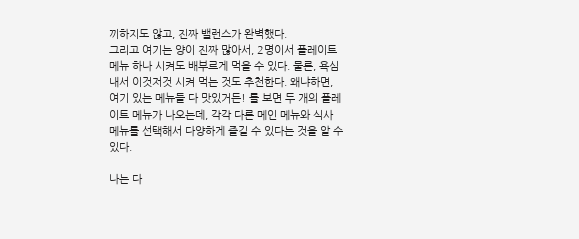끼하지도 않고, 진짜 밸런스가 완벽했다.
그리고 여기는 양이 진짜 많아서, 2명이서 플레이트 메뉴 하나 시켜도 배부르게 먹을 수 있다. 물론, 욕심내서 이것저것 시켜 먹는 것도 추천한다. 왜냐하면, 여기 있는 메뉴들 다 맛있거든! 를 보면 두 개의 플레이트 메뉴가 나오는데, 각각 다른 메인 메뉴와 식사 메뉴를 선택해서 다양하게 즐길 수 있다는 것을 알 수 있다.

나는 다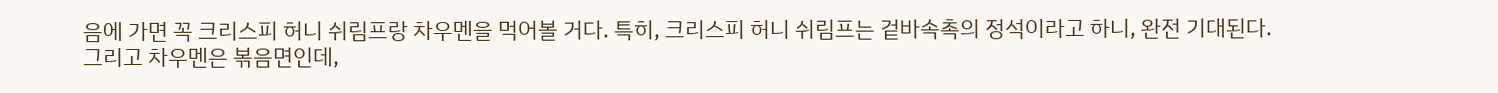음에 가면 꼭 크리스피 허니 쉬림프랑 차우멘을 먹어볼 거다. 특히, 크리스피 허니 쉬림프는 겉바속촉의 정석이라고 하니, 완전 기대된다. 그리고 차우멘은 볶음면인데,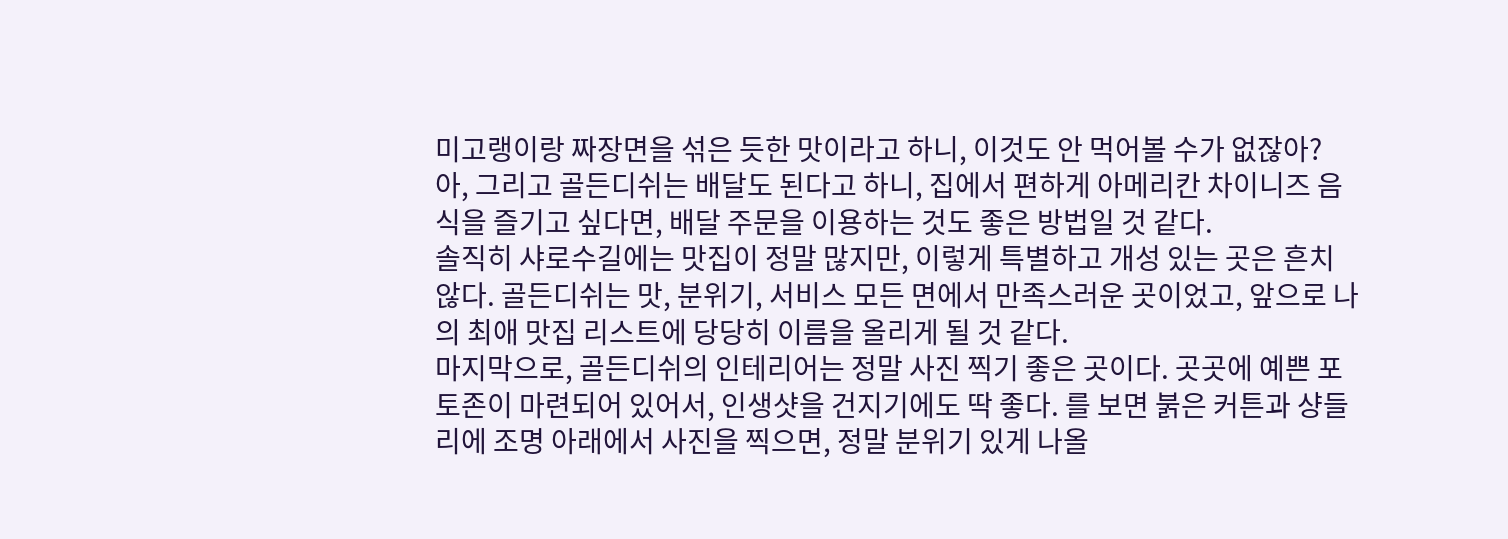미고랭이랑 짜장면을 섞은 듯한 맛이라고 하니, 이것도 안 먹어볼 수가 없잖아?
아, 그리고 골든디쉬는 배달도 된다고 하니, 집에서 편하게 아메리칸 차이니즈 음식을 즐기고 싶다면, 배달 주문을 이용하는 것도 좋은 방법일 것 같다.
솔직히 샤로수길에는 맛집이 정말 많지만, 이렇게 특별하고 개성 있는 곳은 흔치 않다. 골든디쉬는 맛, 분위기, 서비스 모든 면에서 만족스러운 곳이었고, 앞으로 나의 최애 맛집 리스트에 당당히 이름을 올리게 될 것 같다.
마지막으로, 골든디쉬의 인테리어는 정말 사진 찍기 좋은 곳이다. 곳곳에 예쁜 포토존이 마련되어 있어서, 인생샷을 건지기에도 딱 좋다. 를 보면 붉은 커튼과 샹들리에 조명 아래에서 사진을 찍으면, 정말 분위기 있게 나올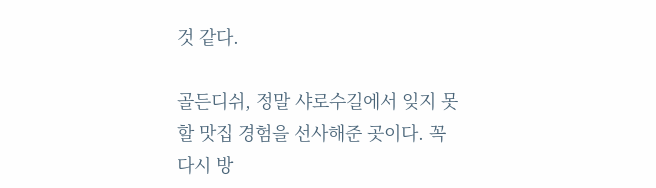것 같다.

골든디쉬, 정말 샤로수길에서 잊지 못할 맛집 경험을 선사해준 곳이다. 꼭 다시 방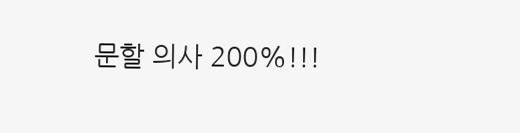문할 의사 200%!!!